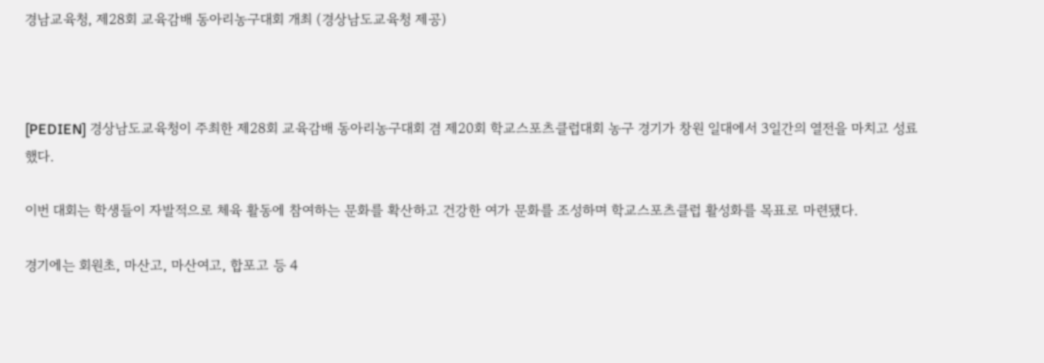경남교육청, 제28회 교육감배 동아리농구대회 개최 (경상남도교육청 제공)



[PEDIEN] 경상남도교육청이 주최한 제28회 교육감배 동아리농구대회 겸 제20회 학교스포츠클럽대회 농구 경기가 창원 일대에서 3일간의 열전을 마치고 성료했다.

이번 대회는 학생들이 자발적으로 체육 활동에 참여하는 문화를 확산하고 건강한 여가 문화를 조성하며 학교스포츠클럽 활성화를 목표로 마련됐다.

경기에는 회원초, 마산고, 마산여고, 합포고 등 4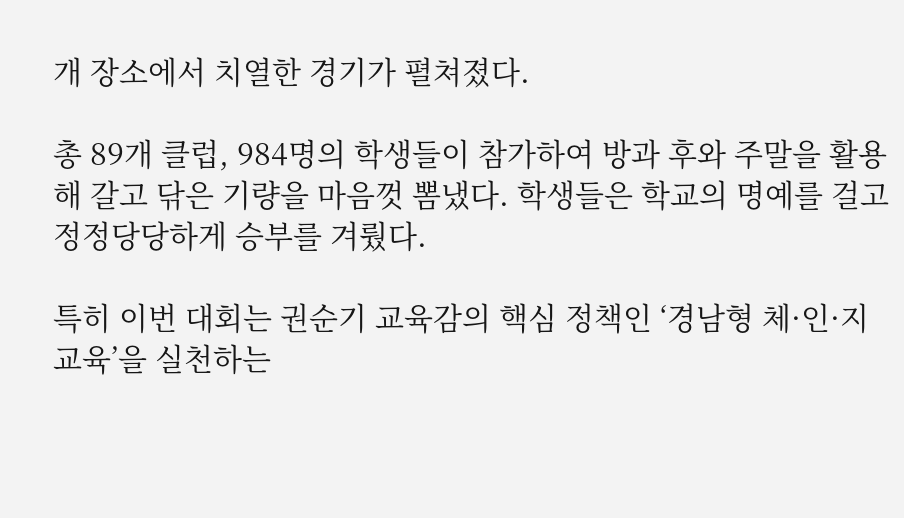개 장소에서 치열한 경기가 펼쳐졌다.

총 89개 클럽, 984명의 학생들이 참가하여 방과 후와 주말을 활용해 갈고 닦은 기량을 마음껏 뽐냈다. 학생들은 학교의 명예를 걸고 정정당당하게 승부를 겨뤘다.

특히 이번 대회는 권순기 교육감의 핵심 정책인 ‘경남형 체·인·지 교육’을 실천하는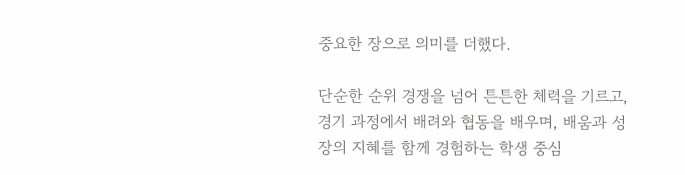중요한 장으로 의미를 더했다.

단순한 순위 경쟁을 넘어 튼튼한 체력을 기르고, 경기 과정에서 배려와 협동을 배우며, 배움과 성장의 지혜를 함께 경험하는 학생 중심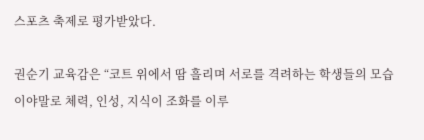스포츠 축제로 평가받았다.

권순기 교육감은 “코트 위에서 땀 흘리며 서로를 격려하는 학생들의 모습이야말로 체력, 인성, 지식이 조화를 이루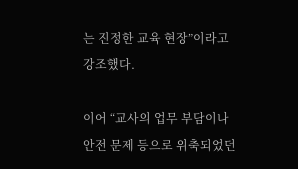는 진정한 교육 현장”이라고 강조했다.

이어 “교사의 업무 부담이나 안전 문제 등으로 위축되었던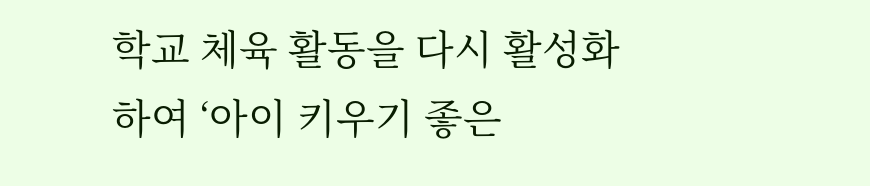학교 체육 활동을 다시 활성화하여 ‘아이 키우기 좋은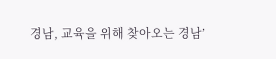경남, 교육을 위해 찾아오는 경남’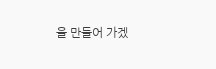을 만들어 가겠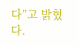다”고 밝혔다.